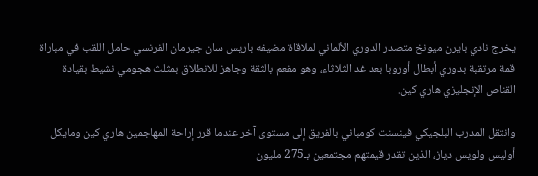يخرج نادي بايرن ميونخ متصدر الدوري الألماني لملاقاة مضيفه باريس سان جيرمان الفرنسي حامل اللقب في مباراة قمة مرتقبة بدوري أبطال أوروبا بعد غد الثلاثاء، وهو مفعم بالثقة وجاهز للانطلاق بمثلث هجومي نشيط بقيادة القناص الإنجليزي هاري كين.

وانتقل المدرب البلجيكي فينسنت كومباني بالفريق إلى مستوى آخر عندما قرر إراحة المهاجمين هاري كين ومايكل أوليس ولويس دياز، الذين تقدر قيمتهم مجتمعين بـ275 مليون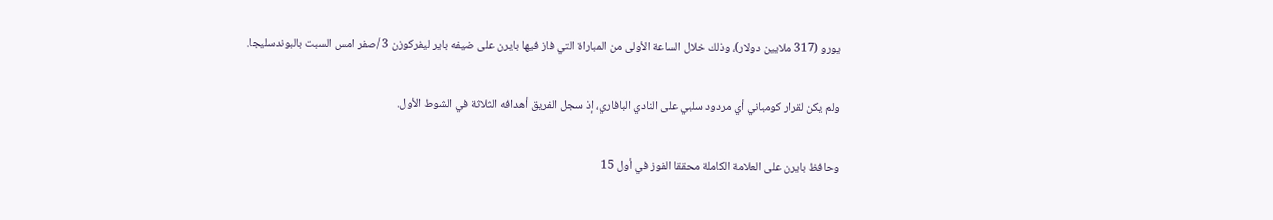يورو (317 ملايين دولار)، وذلك خلال الساعة الأولى من المباراة التي فاز فيها بايرن على ضيفه باير ليفركوزن 3 /صفر امس السبت بالبوندسليجا.

ولم يكن لقرار كومباني أي مردود سلبي على النادي البافاري، إذ سجل الفريق أهدافه الثلاثة في الشوط الأول.

وحافظ بايرن على العلامة الكاملة محققا الفوز في أول 15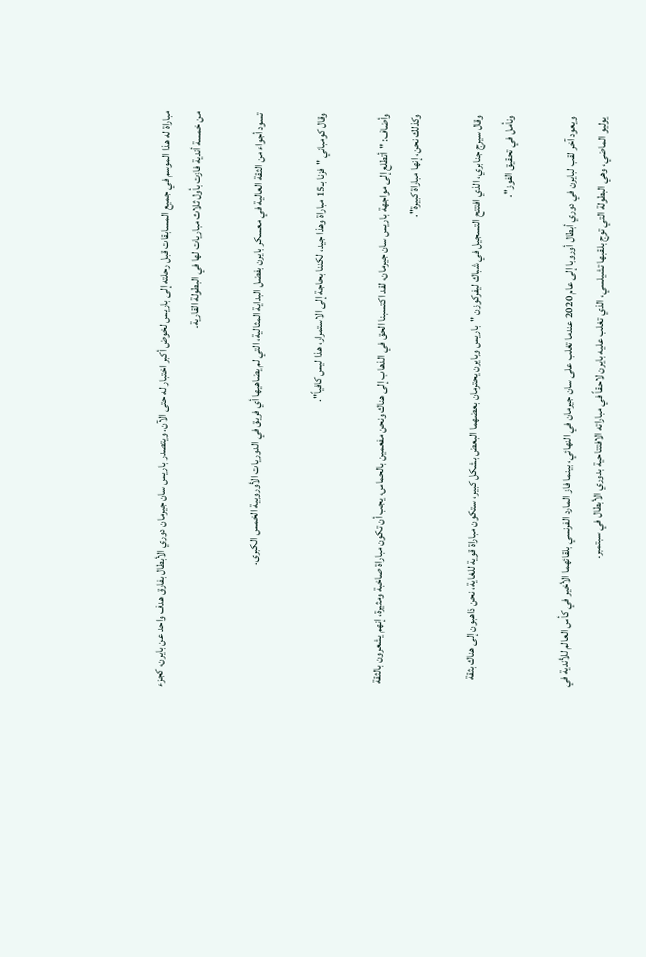مباراة له هذا الموسم في جميع المسابقات قبل رحلته إلى باريس لخوض أكبر اختبار له حتى الآن. ويتصدر باريس سان جيرمان دوري الأبطال بفارق هدف واحد عن بايرن، كجزء من خمسة أندية فازت بأول ثلاث مباريات لها في البطولة القارية.

تسود أجواء من الثقة العالية في معسكر بايرن بفضل البداية المثالية، التي لم يضاهيها أي فريق في الدوريات الأوروبية الخمس الكبرى.

وقال كومباني "فزنا بـ15 مباراة وهذا جيد، لكننا بحاجة إلى الاستمرار، هذا ليس كافياً".

وأضاف: "أتطلع إلى مواجهة باريس سان جيرمان، لقد اكتسبنا الحق في الذهاب إلى هناك ونحن مفعمين بالحماس، يجب أن تكون مباراة صاخبة ومثيرة، إنهم يشعرون بالثقة وكذلك نحن، إنها مباراة كبيرة".

وقال سيرج جنابري، الذي افتتح التسجيل في شباك ليفركوزن "باريس وبايرن يحترمان بعضهما البعض بشكل كبير، ستكون مباراة قوية للغاية، نحن ذاهبون إلى هناك بثقة ونأمل في تحقيق الفوز".

ويعود آخر لقب لبايرن في دوري أبطال أوروبا إلى عام 2020 عندما تغلب على سان جيرمان في النهائي، بينما فاز المارد الفرنسي بلقائهما الأخير في كأس العالم للأندية في يوليو الماضي، وهي البطولة التي توج بلقبها تشيلسي، الذي تغلب عليه بايرن لاحقاً في مباراته الافتتاحية بدوري الأبطال في سبتمبر.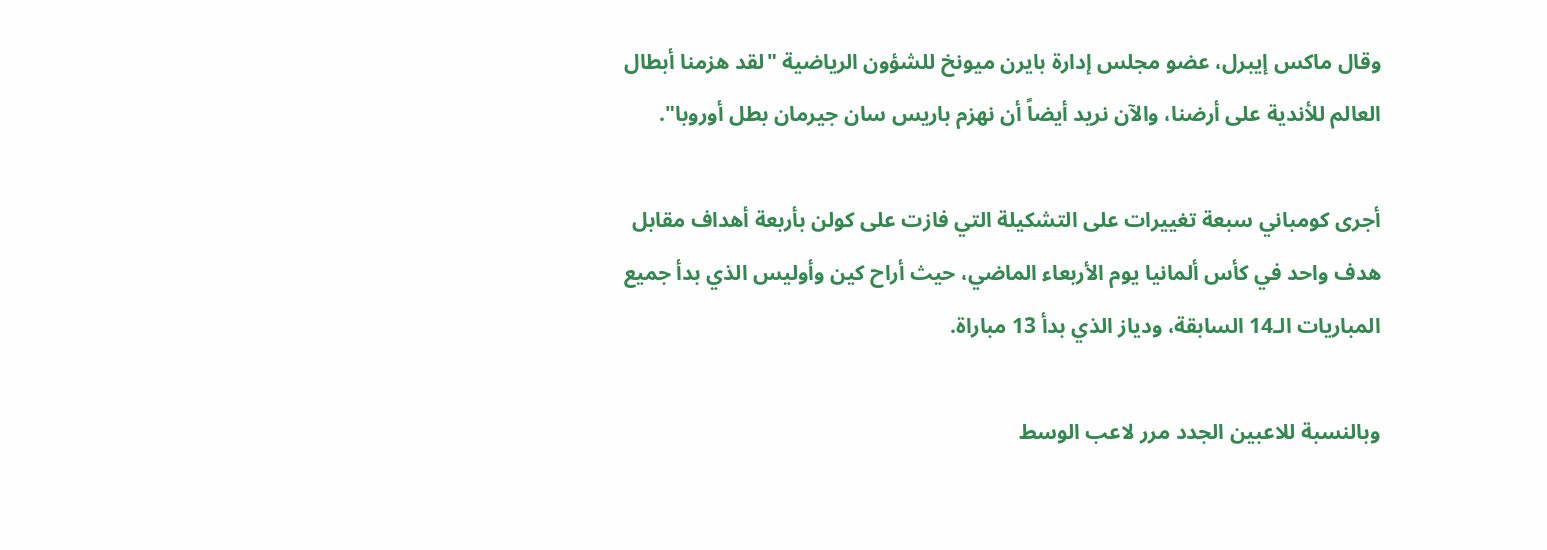وقال ماكس إيبرل، عضو مجلس إدارة بايرن ميونخ للشؤون الرياضية "لقد هزمنا أبطال العالم للأندية على أرضنا، والآن نريد أيضاً أن نهزم باريس سان جيرمان بطل أوروبا".

أجرى كومباني سبعة تغييرات على التشكيلة التي فازت على كولن بأربعة أهداف مقابل هدف واحد في كأس ألمانيا يوم الأربعاء الماضي، حيث أراح كين وأوليس الذي بدأ جميع المباريات الـ14 السابقة، ودياز الذي بدأ 13 مباراة.

وبالنسبة للاعبين الجدد مرر لاعب الوسط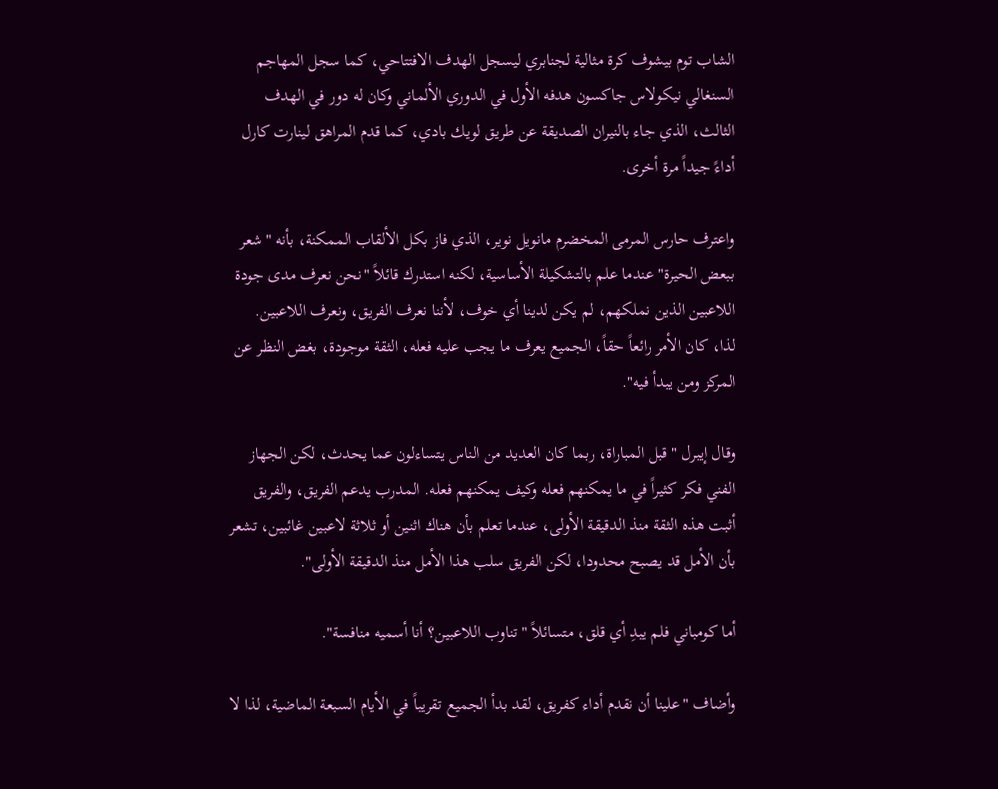الشاب توم بيشوف كرة مثالية لجنابري ليسجل الهدف الافتتاحي، كما سجل المهاجم السنغالي نيكولاس جاكسون هدفه الأول في الدوري الألماني وكان له دور في الهدف الثالث، الذي جاء بالنيران الصديقة عن طريق لويك بادي، كما قدم المراهق لينارت كارل أداءً جيداً مرة أخرى.

واعترف حارس المرمى المخضرم مانويل نوير، الذي فاز بكل الألقاب الممكنة، بأنه "شعر ببعض الحيرة" عندما علم بالتشكيلة الأساسية، لكنه استدرك قائلاً "نحن نعرف مدى جودة اللاعبين الذين نملكهم، لم يكن لدينا أي خوف، لأننا نعرف الفريق، ونعرف اللاعبين. لذا، كان الأمر رائعاً حقاً، الجميع يعرف ما يجب عليه فعله، الثقة موجودة، بغض النظر عن المركز ومن يبدأ فيه".

وقال إيبرل "قبل المباراة، ربما كان العديد من الناس يتساءلون عما يحدث، لكن الجهاز الفني فكر كثيراً في ما يمكنهم فعله وكيف يمكنهم فعله. المدرب يدعم الفريق، والفريق أثبت هذه الثقة منذ الدقيقة الأولى، عندما تعلم بأن هناك اثنين أو ثلاثة لاعبين غائبين، تشعر بأن الأمل قد يصبح محدودا، لكن الفريق سلب هذا الأمل منذ الدقيقة الأولى".

أما كومباني فلم يبدِ أي قلق، متسائلاً "تناوب اللاعبين؟ أنا أسميه منافسة".

وأضاف "علينا أن نقدم أداء كفريق، لقد بدأ الجميع تقريباً في الأيام السبعة الماضية، لذا لا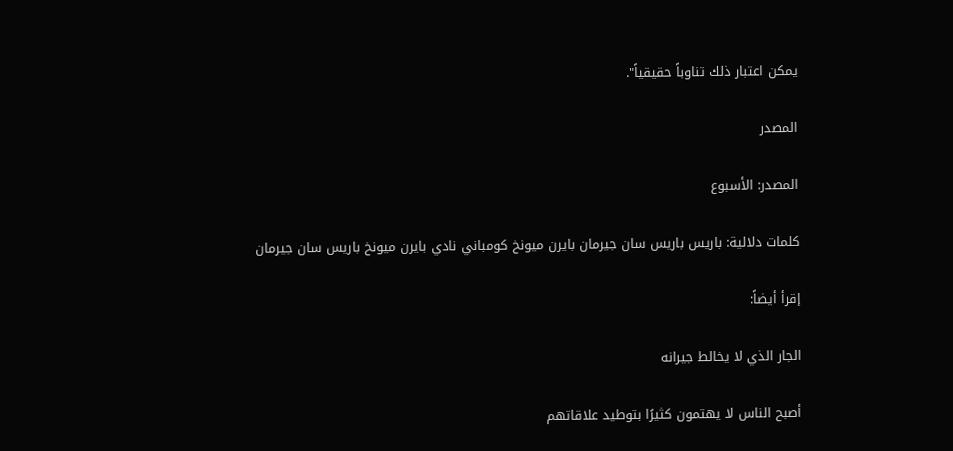يمكن اعتبار ذلك تناوباً حقيقياً".

المصدر

المصدر: الأسبوع

كلمات دلالية: باريس باريس سان جيرمان بايرن ميونخ كومباني نادي بايرن ميونخ باریس سان جیرمان

إقرأ أيضاً:

الجار الذي لا يخالط جيرانه

أصبح الناس لا يهتمون كثيرًا بتوطيد علاقاتهم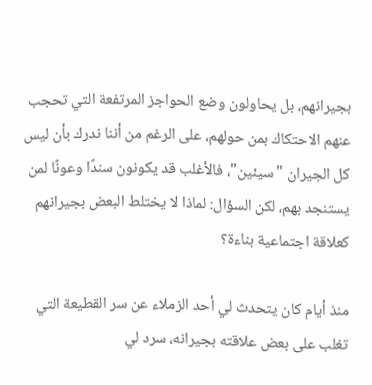بجيرانهم، بل يحاولون وضع الحواجز المرتفعة التي تحجب عنهم الاحتكاك بمن حولهم، على الرغم من أننا ندرك بأن ليس كل الجيران "سيئين"، فالأغلب قد يكونون سندًا وعونًا لمن يستنجد بهم، لكن السؤال: لماذا لا يختلط البعض بجيرانهم كعلاقة اجتماعية بناءة؟

منذ أيام كان يتحدث لي أحد الزملاء عن سر القطيعة التي تغلب على بعض علاقته بجيرانه، سرد لي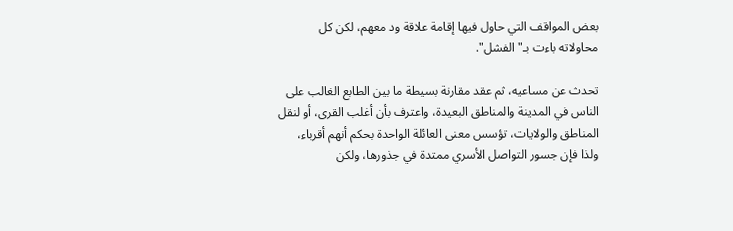بعض المواقف التي حاول فيها إقامة علاقة ود معهم، لكن كل محاولاته باءت بـ"الفشل".

تحدث عن مساعيه، ثم عقد مقارنة بسيطة ما بين الطابع الغالب على الناس في المدينة والمناطق البعيدة، واعترف بأن أغلب القرى، أو لنقل المناطق والولايات، تؤسس معنى العائلة الواحدة بحكم أنهم أقرباء، ولذا فإن جسور التواصل الأسري ممتدة في جذورها، ولكن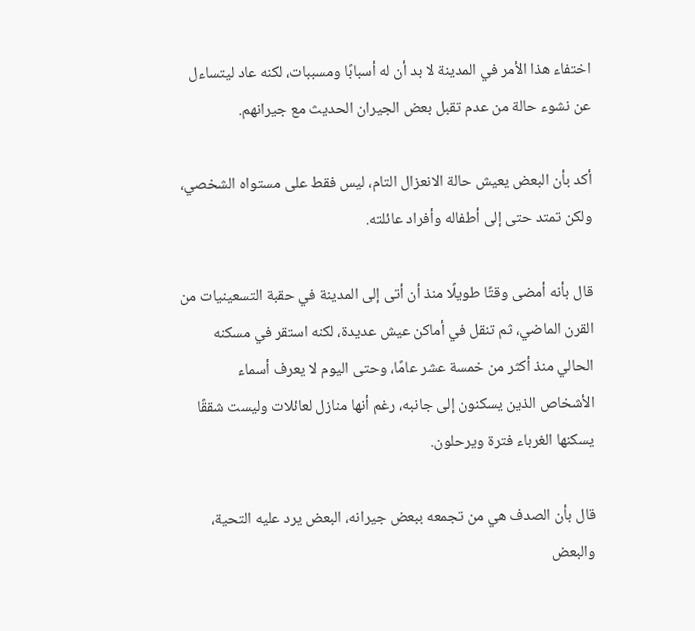اختفاء هذا الأمر في المدينة لا بد أن له أسبابًا ومسببات، لكنه عاد ليتساءل عن نشوء حالة من عدم تقبل بعض الجيران الحديث مع جيرانهم.

أكد بأن البعض يعيش حالة الانعزال التام، ليس فقط على مستواه الشخصي، ولكن تمتد حتى إلى أطفاله وأفراد عائلته.

قال بأنه أمضى وقتًا طويلًا منذ أن أتى إلى المدينة في حقبة التسعينيات من القرن الماضي، ثم تنقل في أماكن عيش عديدة، لكنه استقر في مسكنه الحالي منذ أكثر من خمسة عشر عامًا، وحتى اليوم لا يعرف أسماء الأشخاص الذين يسكنون إلى جانبه، رغم أنها منازل لعائلات وليست شققًا يسكنها الغرباء فترة ويرحلون.

قال بأن الصدف هي من تجمعه ببعض جيرانه، البعض يرد عليه التحية، والبعض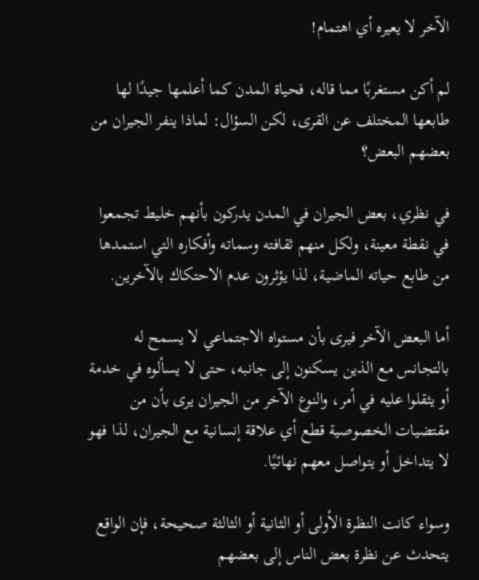الآخر لا يعيره أي اهتمام!

لم أكن مستغربًا مما قاله، فحياة المدن كما أعلمها جيدًا لها طابعها المختلف عن القرى، لكن السؤال: لماذا ينفر الجيران من بعضهم البعض؟

في نظري، بعض الجيران في المدن يدركون بأنهم خليط تجمعوا في نقطة معينة، ولكل منهم ثقافته وسماته وأفكاره التي استمدها من طابع حياته الماضية، لذا يؤثرون عدم الاحتكاك بالآخرين.

أما البعض الآخر فيرى بأن مستواه الاجتماعي لا يسمح له بالتجانس مع الذين يسكنون إلى جانبه، حتى لا يسألوه في خدمة أو يثقلوا عليه في أمر، والنوع الآخر من الجيران يرى بأن من مقتضيات الخصوصية قطع أي علاقة إنسانية مع الجيران، لذا فهو لا يتداخل أو يتواصل معهم نهائيًا.

وسواء كانت النظرة الأولى أو الثانية أو الثالثة صحيحة، فإن الواقع يتحدث عن نظرة بعض الناس إلى بعضهم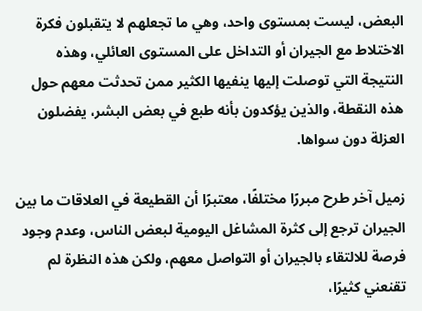البعض، ليست بمستوى واحد، وهي ما تجعلهم لا يتقبلون فكرة الاختلاط مع الجيران أو التداخل على المستوى العائلي، وهذه النتيجة التي توصلت إليها ينفيها الكثير ممن تحدثت معهم حول هذه النقطة، والذين يؤكدون بأنه طبع في بعض البشر، يفضلون العزلة دون سواها.

زميل آخر طرح مبررًا مختلفًا، معتبرًا أن القطيعة في العلاقات ما بين الجيران ترجع إلى كثرة المشاغل اليومية لبعض الناس، وعدم وجود فرصة للالتقاء بالجيران أو التواصل معهم، ولكن هذه النظرة لم تقنعني كثيرًا،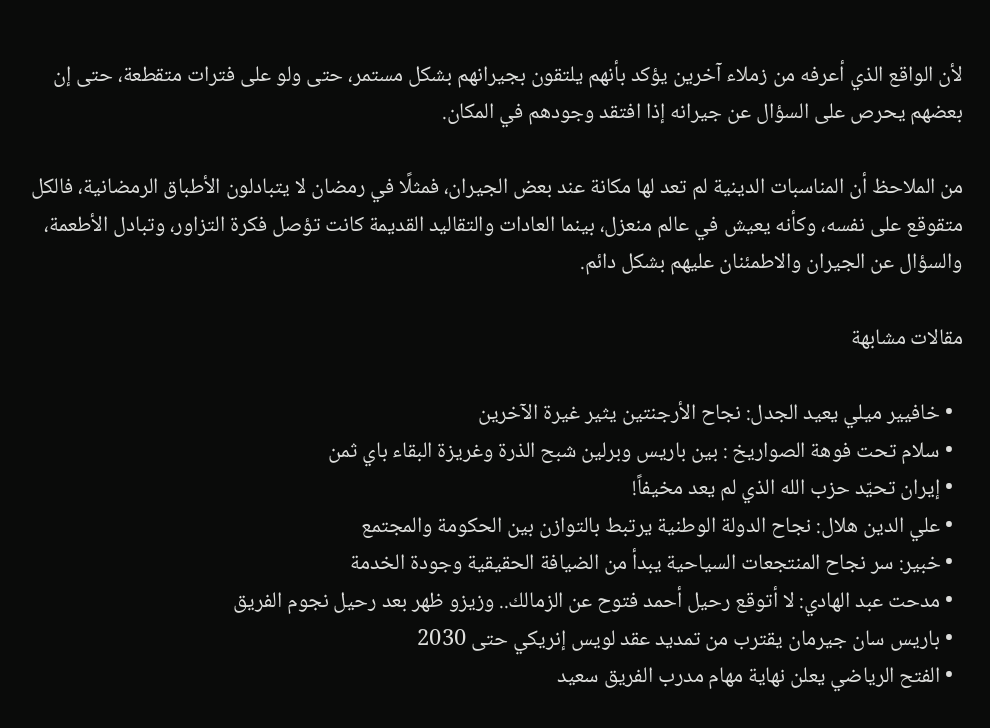لأن الواقع الذي أعرفه من زملاء آخرين يؤكد بأنهم يلتقون بجيرانهم بشكل مستمر، حتى ولو على فترات متقطعة، حتى إن بعضهم يحرص على السؤال عن جيرانه إذا افتقد وجودهم في المكان.

من الملاحظ أن المناسبات الدينية لم تعد لها مكانة عند بعض الجيران، فمثلًا في رمضان لا يتبادلون الأطباق الرمضانية، فالكل متقوقع على نفسه، وكأنه يعيش في عالم منعزل، بينما العادات والتقاليد القديمة كانت تؤصل فكرة التزاور، وتبادل الأطعمة، والسؤال عن الجيران والاطمئنان عليهم بشكل دائم.

مقالات مشابهة

  • خافيير ميلي يعيد الجدل: نجاح الأرجنتين يثير غيرة الآخرين
  • سلام تحت فوهة الصواريخ : بين باريس وبرلين شبح الذرة وغريزة البقاء باي ثمن
  • إيران تحيّد حزب الله الذي لم يعد مخيفاً!
  • علي الدين هلال: نجاح الدولة الوطنية يرتبط بالتوازن بين الحكومة والمجتمع
  • خبير: سر نجاح المنتجعات السياحية يبدأ من الضيافة الحقيقية وجودة الخدمة
  • مدحت عبد الهادي: لا أتوقع رحيل أحمد فتوح عن الزمالك.. وزيزو ظهر بعد رحيل نجوم الفريق
  • باريس سان جيرمان يقترب من تمديد عقد لويس إنريكي حتى 2030
  • الفتح الرياضي يعلن نهاية مهام مدرب الفريق سعيد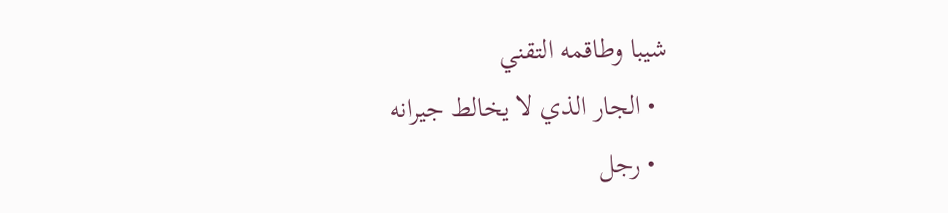شيبا وطاقمه التقني
  • الجار الذي لا يخالط جيرانه
  • رجل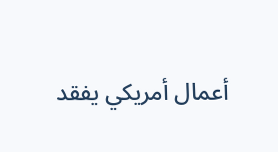أعمال أمريكي يفقد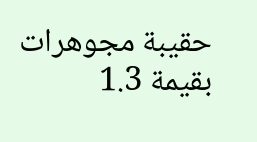حقيبة مجوهرات بقيمة 1.3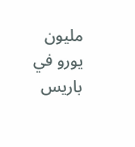مليون يورو في باريس